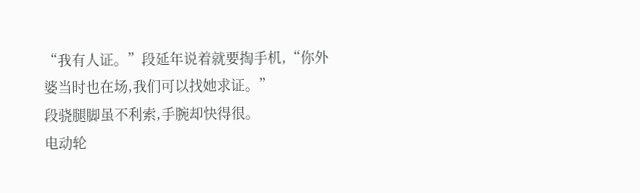“我有人证。”段延年说着就要掏手机,“你外婆当时也在场,我们可以找她求证。”
段骁腿脚虽不利索,手腕却快得很。
电动轮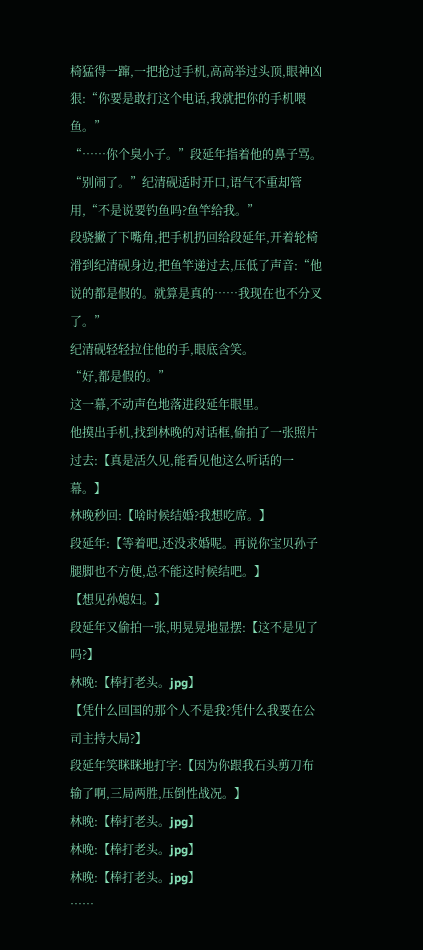椅猛得一蹿,一把抢过手机,高高举过头顶,眼神凶狠:“你要是敢打这个电话,我就把你的手机喂鱼。”
“……你个臭小子。”段延年指着他的鼻子骂。
“别闹了。”纪清砚适时开口,语气不重却管用,“不是说要钓鱼吗?鱼竿给我。”
段骁撇了下嘴角,把手机扔回给段延年,开着轮椅滑到纪清砚身边,把鱼竿递过去,压低了声音:“他说的都是假的。就算是真的……我现在也不分叉了。”
纪清砚轻轻拉住他的手,眼底含笑。
“好,都是假的。”
这一幕,不动声色地落进段延年眼里。
他摸出手机,找到林晚的对话框,偷拍了一张照片过去:【真是活久见,能看见他这么听话的一幕。】
林晚秒回:【啥时候结婚?我想吃席。】
段延年:【等着吧,还没求婚呢。再说你宝贝孙子腿脚也不方便,总不能这时候结吧。】
【想见孙媳妇。】
段延年又偷拍一张,明晃晃地显摆:【这不是见了吗?】
林晚:【棒打老头。jpg】
【凭什么回国的那个人不是我?凭什么我要在公司主持大局?】
段延年笑眯眯地打字:【因为你跟我石头剪刀布输了啊,三局两胜,压倒性战况。】
林晚:【棒打老头。jpg】
林晚:【棒打老头。jpg】
林晚:【棒打老头。jpg】
……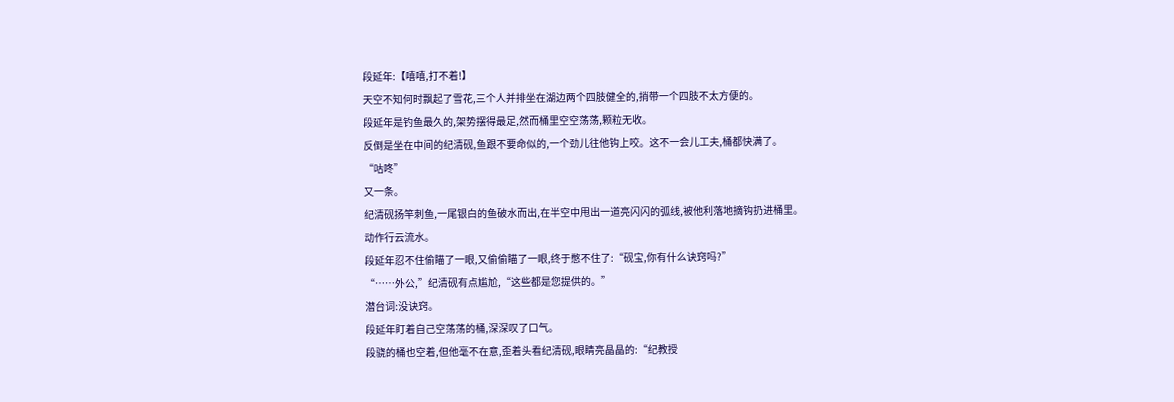段延年:【嘻嘻,打不着!】
天空不知何时飘起了雪花,三个人并排坐在湖边两个四肢健全的,捎带一个四肢不太方便的。
段延年是钓鱼最久的,架势摆得最足,然而桶里空空荡荡,颗粒无收。
反倒是坐在中间的纪清砚,鱼跟不要命似的,一个劲儿往他钩上咬。这不一会儿工夫,桶都快满了。
“咕咚”
又一条。
纪清砚扬竿刺鱼,一尾银白的鱼破水而出,在半空中甩出一道亮闪闪的弧线,被他利落地摘钩扔进桶里。
动作行云流水。
段延年忍不住偷瞄了一眼,又偷偷瞄了一眼,终于憋不住了:“砚宝,你有什么诀窍吗?”
“……外公,”纪清砚有点尴尬,“这些都是您提供的。”
潜台词:没诀窍。
段延年盯着自己空荡荡的桶,深深叹了口气。
段骁的桶也空着,但他毫不在意,歪着头看纪清砚,眼睛亮晶晶的:“纪教授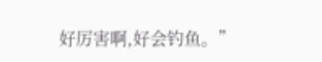好厉害啊,好会钓鱼。”